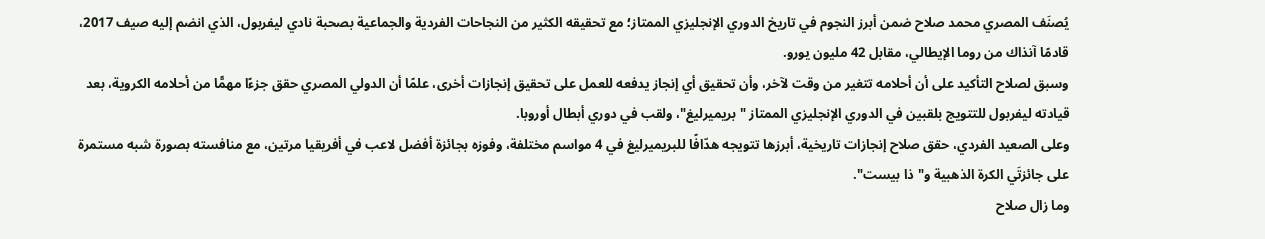يُصنَف المصري محمد صلاح ضمن أبرز النجوم في تاريخ الدوري الإنجليزي الممتاز؛ مع تحقيقه الكثير من النجاحات الفردية والجماعية بصحبة نادي ليفربول، الذي انضم إليه صيف 2017، قادمًا آنذاك من روما الإيطالي، مقابل 42 مليون يورو.
وسبق لصلاح التأكيد على أن أحلامه تتغير من وقت لآخر، وأن تحقيق أي إنجاز يدفعه للعمل على تحقيق إنجازات أخرى، علمًا أن الدولي المصري حقق جزءًا مهمًّا من أحلامه الكروية، بعد قيادته ليفربول للتتويج بلقبين في الدوري الإنجليزي الممتاز "بريميرليغ"، ولقب في دوري أبطال أوروبا.
وعلى الصعيد الفردي، حقق صلاح إنجازات تاريخية، أبرزها تتويجه هدّافًا للبريميرليغ في 4 مواسم مختلفة، وفوزه بجائزة أفضل لاعب في أفريقيا مرتين، مع منافسته بصورة شبه مستمرة على جائزتَي الكرة الذهبية و"ذا بيست".
وما زال صلاح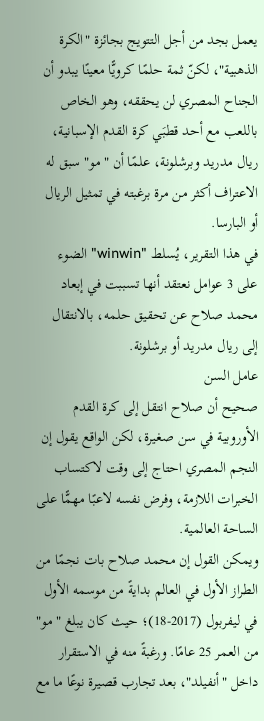يعمل بجد من أجل التتويج بجائزة "الكرة الذهبية"، لكنّ ثمة حلمًا كرويًّا معينًا يبدو أن الجناح المصري لن يحققه، وهو الخاص باللعب مع أحد قطبَي كرة القدم الإسبانية، ريال مدريد وبرشلونة، علمًا أن "مو" سبق له الاعتراف أكثر من مرة برغبته في تمثيل الريال أو البارسا.
في هذا التقرير، يُسلط "winwin" الضوء على 3 عوامل نعتقد أنها تسببت في إبعاد محمد صلاح عن تحقيق حلمه، بالانتقال إلى ريال مدريد أو برشلونة.
عامل السن
صحيح أن صلاح انتقل إلى كرة القدم الأوروبية في سن صغيرة، لكن الواقع يقول إن النجم المصري احتاج إلى وقت لاكتساب الخبرات اللازمة، وفرض نفسه لاعبًا مهمًّا على الساحة العالمية.
ويمكن القول إن محمد صلاح بات نجمًا من الطراز الأول في العالم بدايةً من موسمه الأول في ليفربول (2017-18)؛ حيث كان يبلغ "مو" من العمر 25 عامًا. ورغبةً منه في الاستقرار داخل "أنفيلد"، بعد تجارب قصيرة نوعًا ما مع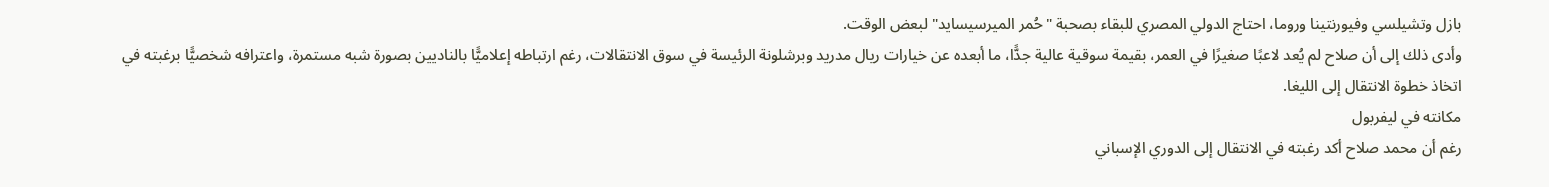بازل وتشيلسي وفيورنتينا وروما، احتاج الدولي المصري للبقاء بصحبة "حُمر الميرسيسايد" لبعض الوقت.
وأدى ذلك إلى أن صلاح لم يُعد لاعبًا صغيرًا في العمر، بقيمة سوقية عالية جدًّا، ما أبعده عن خيارات ريال مدريد وبرشلونة الرئيسة في سوق الانتقالات، رغم ارتباطه إعلاميًّا بالناديين بصورة شبه مستمرة، واعترافه شخصيًّا برغبته في اتخاذ خطوة الانتقال إلى الليغا.
مكانته في ليفربول
رغم أن محمد صلاح أكد رغبته في الانتقال إلى الدوري الإسباني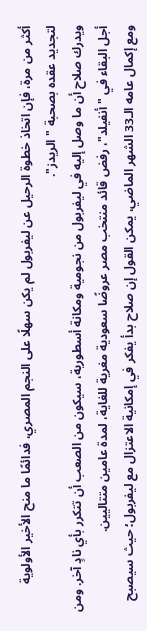أكثر من مرة، فإن اتخاذ خطوة الرحيل عن ليفربول لم يكن سهلًا على النجم المصري، فدائمًا ما منح الأخير الأولوية لتجديد عقده بصحبة "الريدز".
ويدرك صلاح أن ما وصل إليه في ليفربول من نجومية ومكانة أسطورية، سيكون من الصعب أن تتكرر بأي نادٍ آخر. ومن أجل البقاء في "أنفيلد"، رفض قائد منتخب مصر عروضًا سعودية مغرية للغاية، لمدة عامين متتاليين.
ومع إكمال عامه الـ33 الشهر الماضي، يمكن القول إن صلاح بدأ يفكر في إمكانية الاعتزال مع ليفربول؛ حيث سيصبح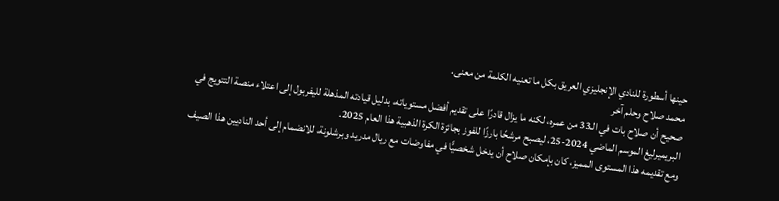حينها أسطورة للنادي الإنجليزي العريق بكل ما تعنيه الكلمة من معنى.
محمد صلاح وحلم آخر
صحيح أن صلاح بات في الـ33 من عمره، لكنه ما يزال قادرًا على تقديم أفضل مستوياته، بدليل قيادته المذهلة لليفربول إلى اعتلاء منصة التتويج في البريميرليغ الموسم الماضي 2024-25، ليصبح مرشحًا بارزًا للفوز بجائزة الكرة الذهبية هذا العام 2025.
ومع تقديمه هذا المستوى المميز، كان بإمكان صلاح أن يدخل شخصيًّا في مفاوضات مع ريال مدريد وبرشلونة، للانضمام إلى أحد الناديين هذا الصيف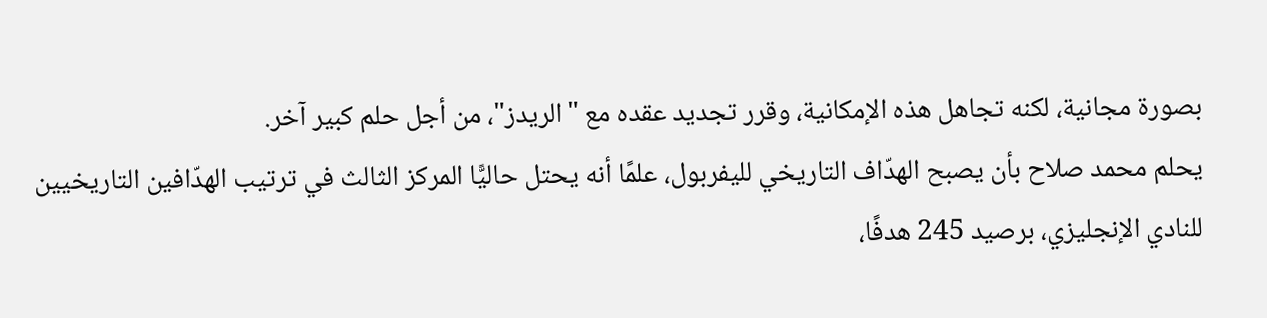بصورة مجانية، لكنه تجاهل هذه الإمكانية، وقرر تجديد عقده مع "الريدز"، من أجل حلم كبير آخر.
يحلم محمد صلاح بأن يصبح الهدّاف التاريخي لليفربول، علمًا أنه يحتل حاليًّا المركز الثالث في ترتيب الهدّافين التاريخيين للنادي الإنجليزي، برصيد 245 هدفًا،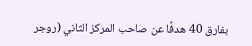بفارق 40 هدفًا عن صاحب المركز الثاني (روجر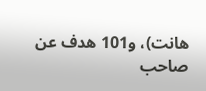هانت)، و101 هدف عن صاحب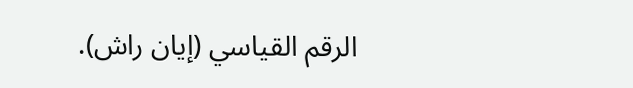الرقم القياسي (إيان راش).